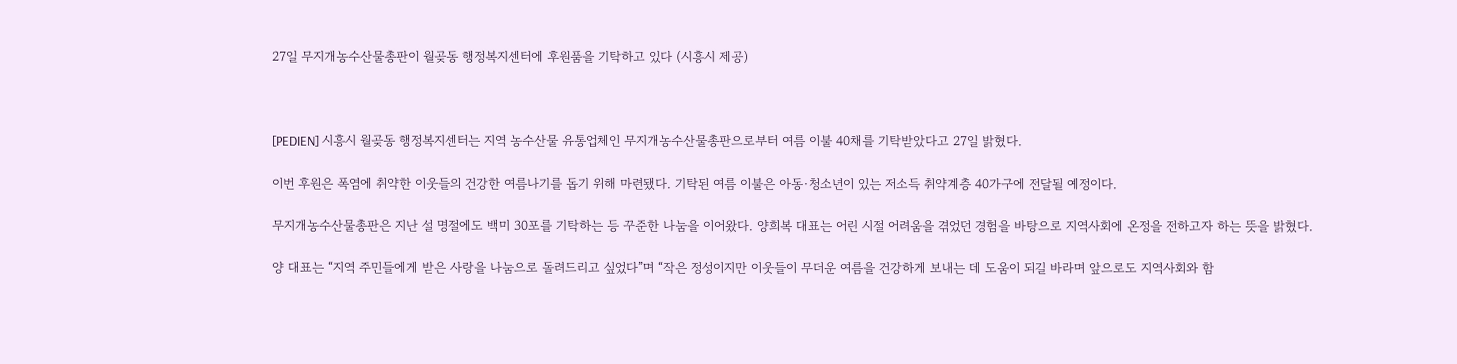27일 무지개농수산물총판이 월곶동 행정복지센터에 후원품을 기탁하고 있다 (시흥시 제공)



[PEDIEN] 시흥시 월곶동 행정복지센터는 지역 농수산물 유통업체인 무지개농수산물총판으로부터 여름 이불 40채를 기탁받았다고 27일 밝혔다.

이번 후원은 폭염에 취약한 이웃들의 건강한 여름나기를 돕기 위해 마련됐다. 기탁된 여름 이불은 아동·청소년이 있는 저소득 취약계층 40가구에 전달될 예정이다.

무지개농수산물총판은 지난 설 명절에도 백미 30포를 기탁하는 등 꾸준한 나눔을 이어왔다. 양희복 대표는 어린 시절 어려움을 겪었던 경험을 바탕으로 지역사회에 온정을 전하고자 하는 뜻을 밝혔다.

양 대표는 “지역 주민들에게 받은 사랑을 나눔으로 돌려드리고 싶었다”며 “작은 정성이지만 이웃들이 무더운 여름을 건강하게 보내는 데 도움이 되길 바라며 앞으로도 지역사회와 함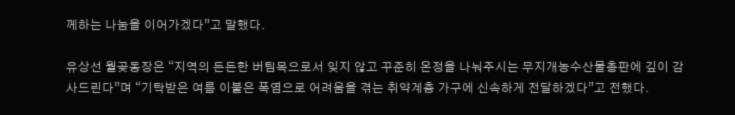께하는 나눔을 이어가겠다”고 말했다.

유상선 월곶동장은 “지역의 든든한 버팀목으로서 잊지 않고 꾸준히 온정을 나눠주시는 무지개농수산물총판에 깊이 감사드린다”며 “기탁받은 여름 이불은 폭염으로 어려움을 겪는 취약계층 가구에 신속하게 전달하겠다”고 전했다.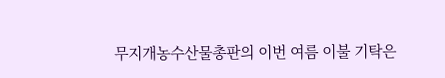무지개농수산물총판의 이번 여름 이불 기탁은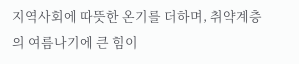지역사회에 따뜻한 온기를 더하며, 취약계층의 여름나기에 큰 힘이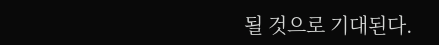될 것으로 기대된다.